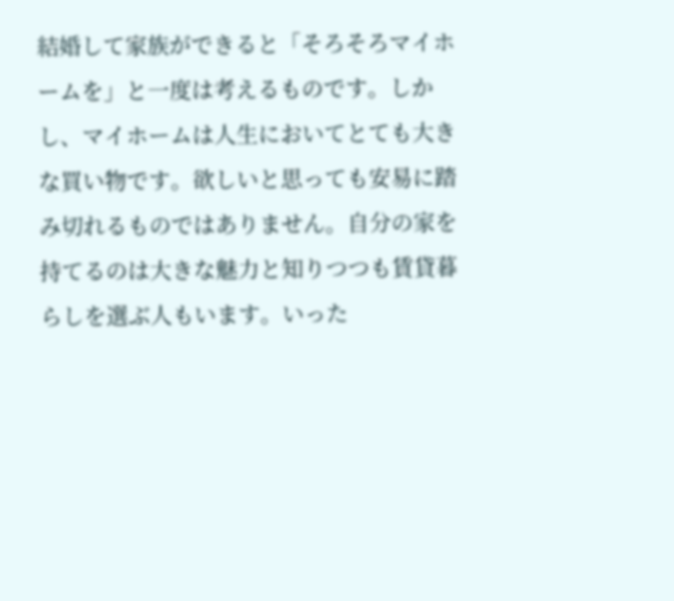結婚して家族ができると「そろそろマイホームを」と一度は考えるものです。しかし、マイホームは人生においてとても大きな買い物です。欲しいと思っても安易に踏み切れるものではありません。自分の家を持てるのは大きな魅力と知りつつも賃貸暮らしを選ぶ人もいます。いった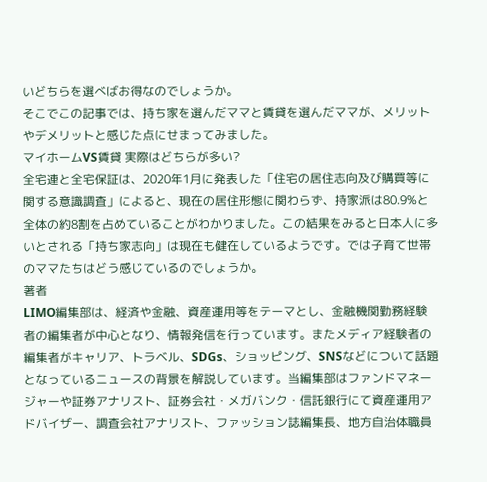いどちらを選べばお得なのでしょうか。
そこでこの記事では、持ち家を選んだママと賃貸を選んだママが、メリットやデメリットと感じた点にせまってみました。
マイホームVS賃貸 実際はどちらが多い?
全宅連と全宅保証は、2020年1月に発表した「住宅の居住志向及び購買等に関する意識調査」によると、現在の居住形態に関わらず、持家派は80.9%と全体の約8割を占めていることがわかりました。この結果をみると日本人に多いとされる「持ち家志向」は現在も健在しているようです。では子育て世帯のママたちはどう感じているのでしょうか。
著者
LIMO編集部は、経済や金融、資産運用等をテーマとし、金融機関勤務経験者の編集者が中心となり、情報発信を行っています。またメディア経験者の編集者がキャリア、トラベル、SDGs、ショッピング、SNSなどについて話題となっているニュースの背景を解説しています。当編集部はファンドマネージャーや証券アナリスト、証券会社・メガバンク・信託銀行にて資産運用アドバイザー、調査会社アナリスト、ファッション誌編集長、地方自治体職員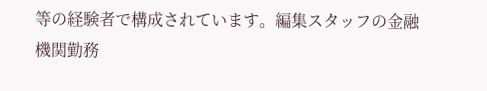等の経験者で構成されています。編集スタッフの金融機関勤務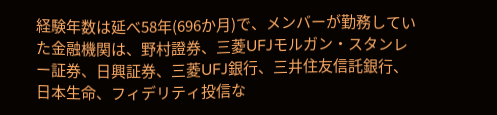経験年数は延べ58年(696か月)で、メンバーが勤務していた金融機関は、野村證券、三菱UFJモルガン・スタンレー証券、日興証券、三菱UFJ銀行、三井住友信託銀行、日本生命、フィデリティ投信な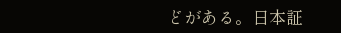どがある。日本証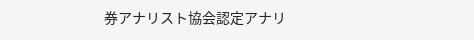券アナリスト協会認定アナリ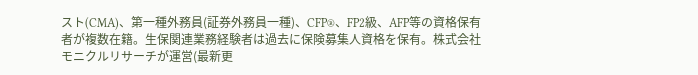スト(CMA)、第一種外務員(証券外務員一種)、CFP®、FP2級、AFP等の資格保有者が複数在籍。生保関連業務経験者は過去に保険募集人資格を保有。株式会社モニクルリサーチが運営(最新更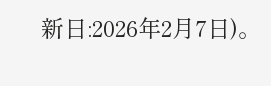新日:2026年2月7日)。